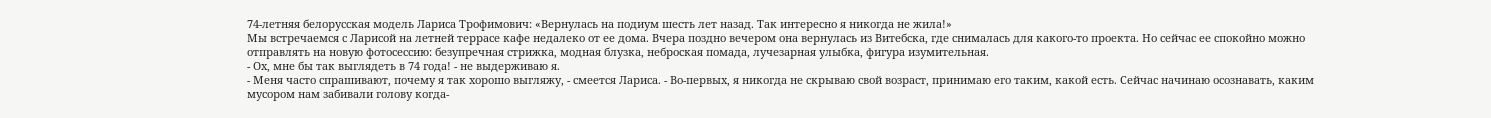74-летняя белорусская модель Лариса Трофимович: «Вернулась на подиум шесть лет назад. Так интересно я никогда не жила!»
Мы встречаемся с Ларисой на летней террасе кафе недалеко от ее дома. Вчера поздно вечером она вернулась из Витебска, где снималась для какого-то проекта. Но сейчас ее спокойно можно отправлять на новую фотосессию: безупречная стрижка, модная блузка, неброская помада, лучезарная улыбка, фигура изумительная.
- Ох, мне бы так выглядеть в 74 года! - не выдерживаю я.
- Меня часто спрашивают, почему я так хорошо выгляжу, - смеется Лариса. - Во-первых, я никогда не скрываю свой возраст, принимаю его таким, какой есть. Сейчас начинаю осознавать, каким мусором нам забивали голову когда-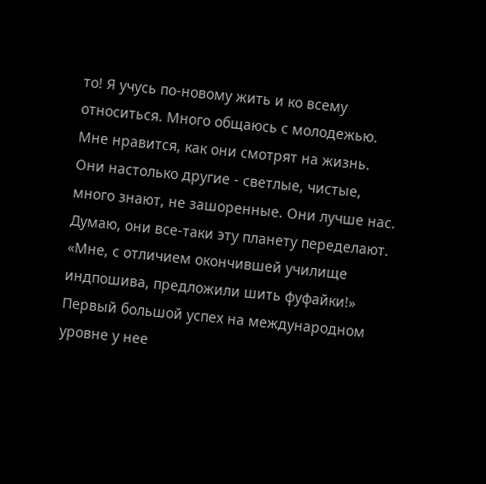то! Я учусь по-новому жить и ко всему относиться. Много общаюсь с молодежью. Мне нравится, как они смотрят на жизнь. Они настолько другие - светлые, чистые, много знают, не зашоренные. Они лучше нас. Думаю, они все-таки эту планету переделают.
«Мне, с отличием окончившей училище индпошива, предложили шить фуфайки!»
Первый большой успех на международном уровне у нее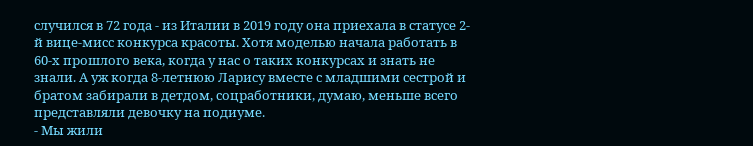случился в 72 года - из Италии в 2019 году она приехала в статусе 2-й вице-мисс конкурса красоты. Хотя моделью начала работать в 60-х прошлого века, когда у нас о таких конкурсах и знать не знали. А уж когда 8-летнюю Ларису вместе с младшими сестрой и братом забирали в детдом, соцработники, думаю, меньше всего представляли девочку на подиуме.
- Мы жили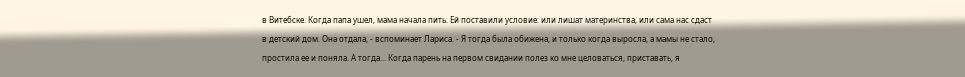в Витебске. Когда папа ушел, мама начала пить. Ей поставили условие: или лишат материнства, или сама нас сдаст в детский дом. Она отдала, - вспоминает Лариса. - Я тогда была обижена, и только когда выросла, а мамы не стало, простила ее и поняла. А тогда... Когда парень на первом свидании полез ко мне целоваться, приставать, я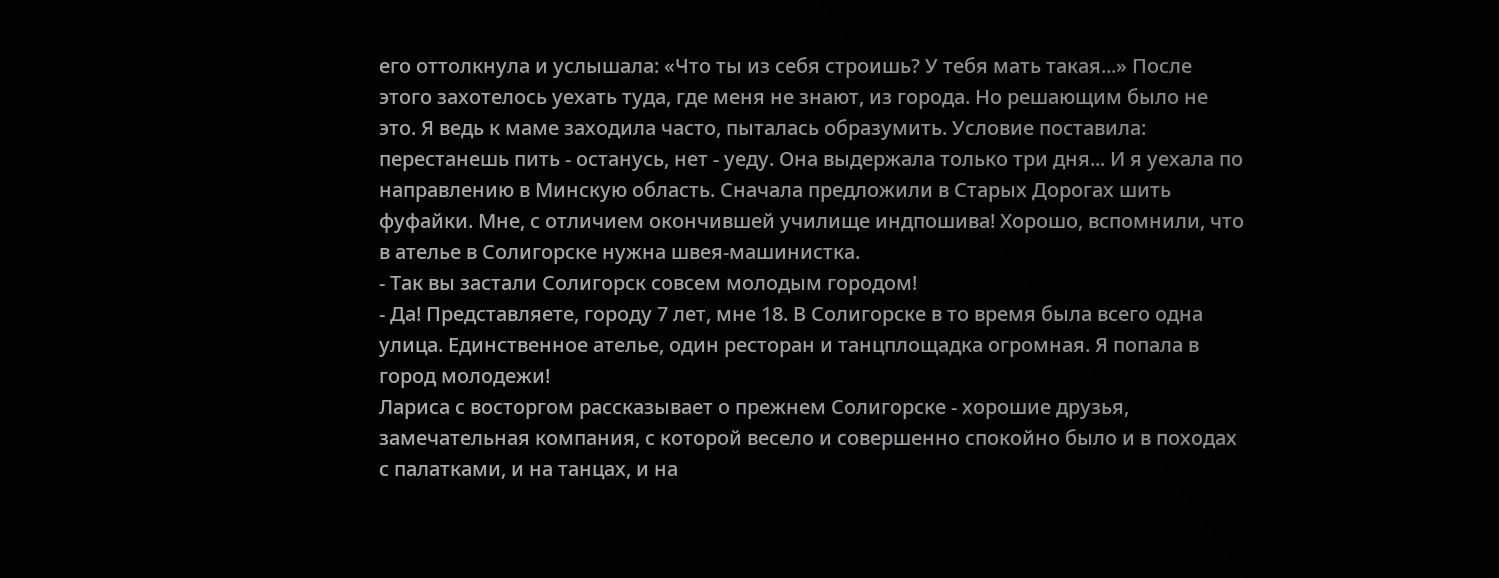его оттолкнула и услышала: «Что ты из себя строишь? У тебя мать такая...» После этого захотелось уехать туда, где меня не знают, из города. Но решающим было не это. Я ведь к маме заходила часто, пыталась образумить. Условие поставила: перестанешь пить - останусь, нет - уеду. Она выдержала только три дня... И я уехала по направлению в Минскую область. Сначала предложили в Старых Дорогах шить фуфайки. Мне, с отличием окончившей училище индпошива! Хорошо, вспомнили, что в ателье в Солигорске нужна швея-машинистка.
- Так вы застали Солигорск совсем молодым городом!
- Да! Представляете, городу 7 лет, мне 18. В Солигорске в то время была всего одна улица. Единственное ателье, один ресторан и танцплощадка огромная. Я попала в город молодежи!
Лариса с восторгом рассказывает о прежнем Солигорске - хорошие друзья, замечательная компания, с которой весело и совершенно спокойно было и в походах с палатками, и на танцах, и на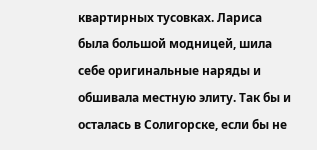квартирных тусовках. Лариса была большой модницей, шила себе оригинальные наряды и обшивала местную элиту. Так бы и осталась в Солигорске, если бы не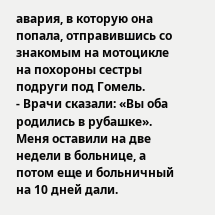авария, в которую она попала, отправившись со знакомым на мотоцикле на похороны сестры подруги под Гомель.
- Врачи сказали: «Вы оба родились в рубашке». Меня оставили на две недели в больнице, а потом еще и больничный на 10 дней дали.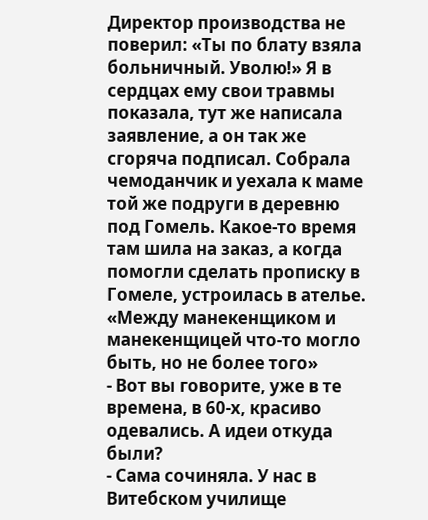Директор производства не поверил: «Ты по блату взяла больничный. Уволю!» Я в сердцах ему свои травмы показала, тут же написала заявление, а он так же сгоряча подписал. Собрала чемоданчик и уехала к маме той же подруги в деревню под Гомель. Какое-то время там шила на заказ, а когда помогли сделать прописку в Гомеле, устроилась в ателье.
«Между манекенщиком и манекенщицей что-то могло быть, но не более того»
- Вот вы говорите, уже в те времена, в 60-х, красиво одевались. А идеи откуда были?
- Сама сочиняла. У нас в Витебском училище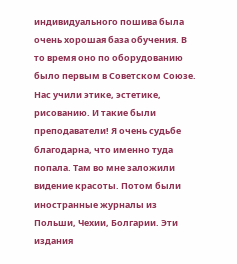индивидуального пошива была очень хорошая база обучения. В то время оно по оборудованию было первым в Советском Союзе. Нас учили этике, эстетике, рисованию. И такие были преподаватели! Я очень судьбе благодарна, что именно туда попала. Там во мне заложили видение красоты. Потом были иностранные журналы из Польши, Чехии, Болгарии. Эти издания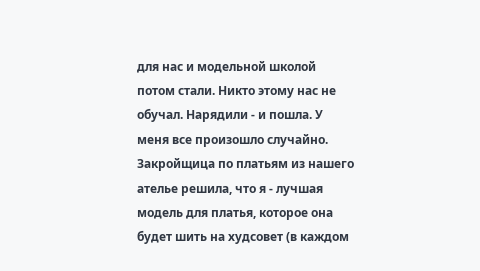для нас и модельной школой потом стали. Никто этому нас не обучал. Нарядили - и пошла. У меня все произошло случайно. Закройщица по платьям из нашего ателье решила, что я - лучшая модель для платья, которое она будет шить на худсовет (в каждом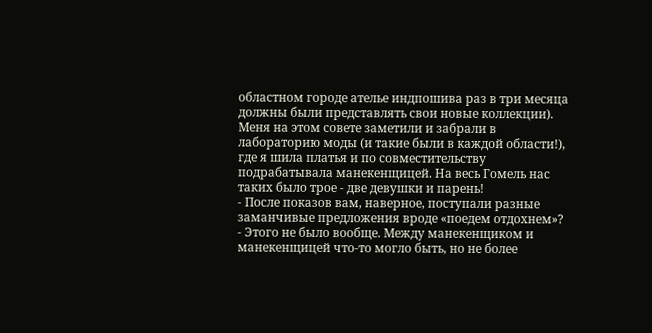областном городе ателье индпошива раз в три месяца должны были представлять свои новые коллекции). Меня на этом совете заметили и забрали в лабораторию моды (и такие были в каждой области!), где я шила платья и по совместительству подрабатывала манекенщицей. На весь Гомель нас таких было трое - две девушки и парень!
- После показов вам, наверное, поступали разные заманчивые предложения вроде «поедем отдохнем»?
- Этого не было вообще. Между манекенщиком и манекенщицей что-то могло быть, но не более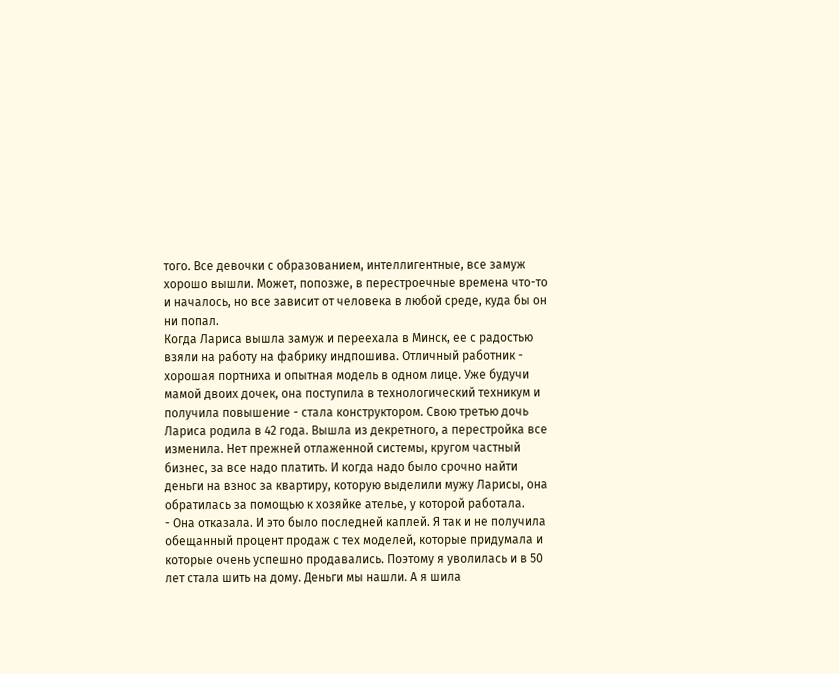того. Все девочки с образованием, интеллигентные, все замуж хорошо вышли. Может, попозже, в перестроечные времена что-то и началось, но все зависит от человека в любой среде, куда бы он ни попал.
Когда Лариса вышла замуж и переехала в Минск, ее с радостью взяли на работу на фабрику индпошива. Отличный работник - хорошая портниха и опытная модель в одном лице. Уже будучи мамой двоих дочек, она поступила в технологический техникум и получила повышение - стала конструктором. Свою третью дочь Лариса родила в 42 года. Вышла из декретного, а перестройка все изменила. Нет прежней отлаженной системы, кругом частный бизнес, за все надо платить. И когда надо было срочно найти деньги на взнос за квартиру, которую выделили мужу Ларисы, она обратилась за помощью к хозяйке ателье, у которой работала.
- Она отказала. И это было последней каплей. Я так и не получила обещанный процент продаж с тех моделей, которые придумала и которые очень успешно продавались. Поэтому я уволилась и в 50 лет стала шить на дому. Деньги мы нашли. А я шила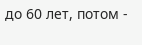до 60 лет, потом -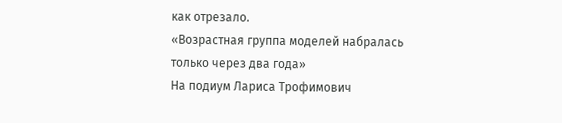как отрезало.
«Возрастная группа моделей набралась только через два года»
На подиум Лариса Трофимович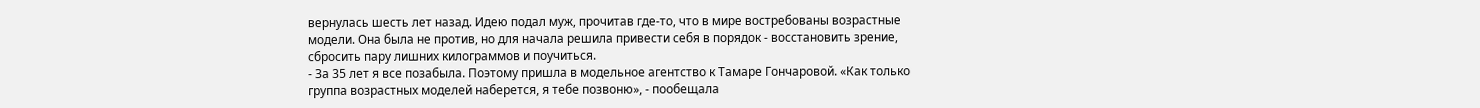вернулась шесть лет назад. Идею подал муж, прочитав где-то, что в мире востребованы возрастные модели. Она была не против, но для начала решила привести себя в порядок - восстановить зрение, сбросить пару лишних килограммов и поучиться.
- За 35 лет я все позабыла. Поэтому пришла в модельное агентство к Тамаре Гончаровой. «Как только группа возрастных моделей наберется, я тебе позвоню», - пообещала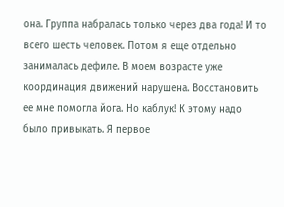она. Группа набралась только через два года! И то всего шесть человек. Потом я еще отдельно занималась дефиле. В моем возрасте уже координация движений нарушена. Восстановить ее мне помогла йога. Но каблук! К этому надо было привыкать. Я первое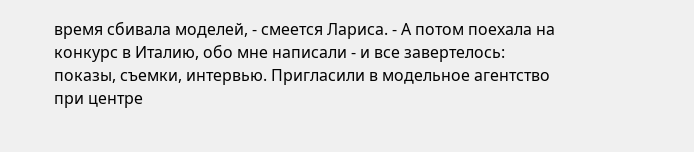время сбивала моделей, - смеется Лариса. - А потом поехала на конкурс в Италию, обо мне написали - и все завертелось: показы, съемки, интервью. Пригласили в модельное агентство при центре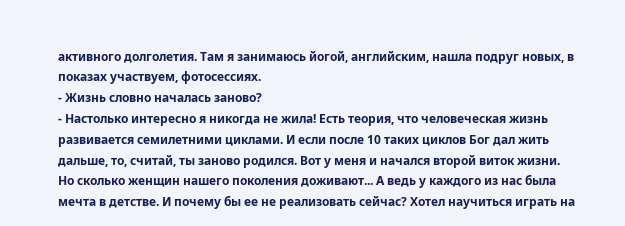активного долголетия. Там я занимаюсь йогой, английским, нашла подруг новых, в показах участвуем, фотосессиях.
- Жизнь словно началась заново?
- Настолько интересно я никогда не жила! Есть теория, что человеческая жизнь развивается семилетними циклами. И если после 10 таких циклов Бог дал жить дальше, то, считай, ты заново родился. Вот у меня и начался второй виток жизни. Но сколько женщин нашего поколения доживают... А ведь у каждого из нас была мечта в детстве. И почему бы ее не реализовать сейчас? Хотел научиться играть на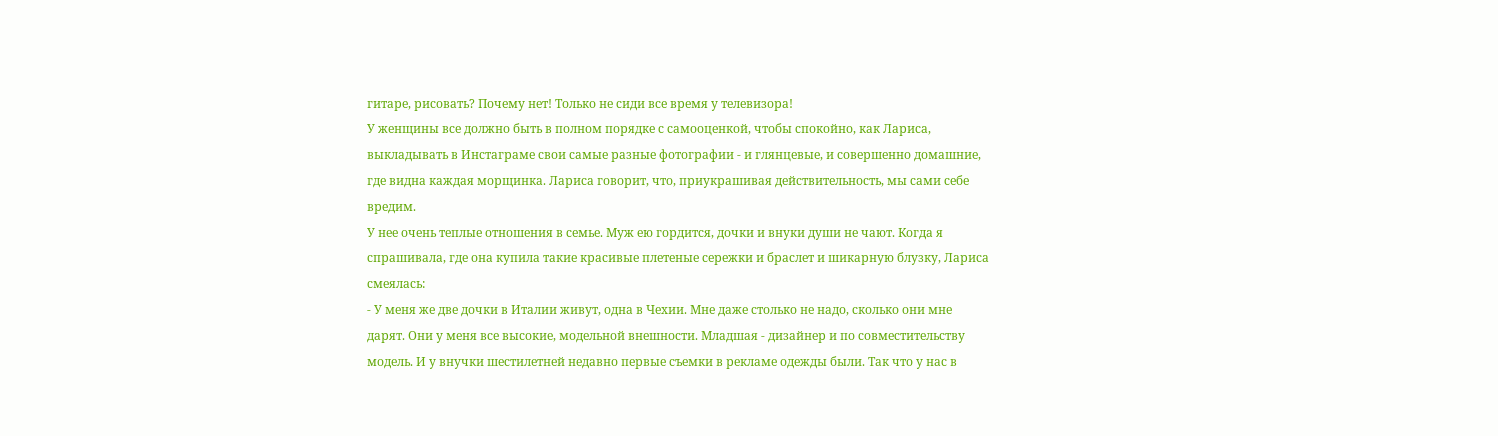гитаре, рисовать? Почему нет! Только не сиди все время у телевизора!
У женщины все должно быть в полном порядке с самооценкой, чтобы спокойно, как Лариса, выкладывать в Инстаграме свои самые разные фотографии - и глянцевые, и совершенно домашние, где видна каждая морщинка. Лариса говорит, что, приукрашивая действительность, мы сами себе вредим.
У нее очень теплые отношения в семье. Муж ею гордится, дочки и внуки души не чают. Когда я спрашивала, где она купила такие красивые плетеные сережки и браслет и шикарную блузку, Лариса смеялась:
- У меня же две дочки в Италии живут, одна в Чехии. Мне даже столько не надо, сколько они мне дарят. Они у меня все высокие, модельной внешности. Младшая - дизайнер и по совместительству модель. И у внучки шестилетней недавно первые съемки в рекламе одежды были. Так что у нас в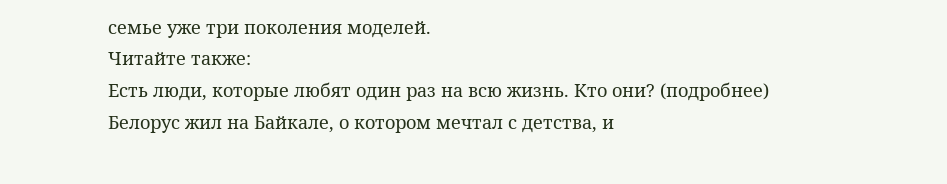семье уже три поколения моделей.
Читайте также:
Есть люди, которые любят один раз на всю жизнь. Кто они? (подробнее)
Белорус жил на Байкале, о котором мечтал с детства, и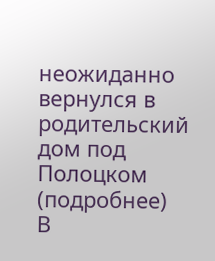неожиданно вернулся в родительский дом под Полоцком (подробнее)
В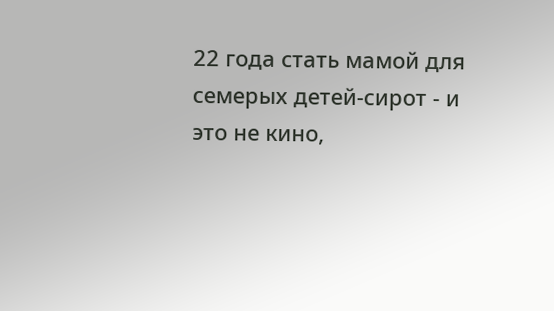22 года стать мамой для семерых детей-сирот - и это не кино,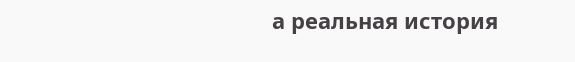а реальная история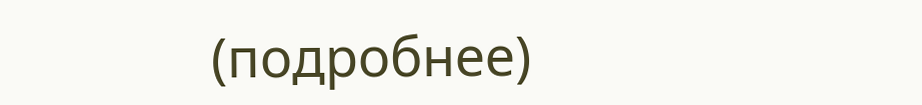(подробнее)